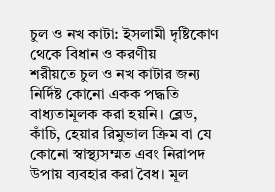চুল ও নখ কাটা: ইসলামী দৃষ্টিকোণ থেকে বিধান ও করণীয়
শরীয়তে চুল ও নখ কাটার জন্য নির্দিষ্ট কোনো একক পদ্ধতি বাধ্যতামূলক করা হয়নি। ব্লেড, কাঁচি, হেয়ার রিমুভাল ক্রিম বা যে কোনো স্বাস্থ্যসম্মত এবং নিরাপদ উপায় ব্যবহার করা বৈধ। মূল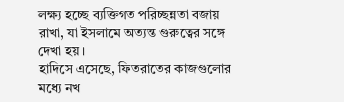লক্ষ্য হচ্ছে ব্যক্তিগত পরিচ্ছন্নতা বজায় রাখা, যা ইসলামে অত্যন্ত গুরুত্বের সঙ্গে দেখা হয়।
হাদিসে এসেছে, ফিতরাতের কাজগুলোর মধ্যে নখ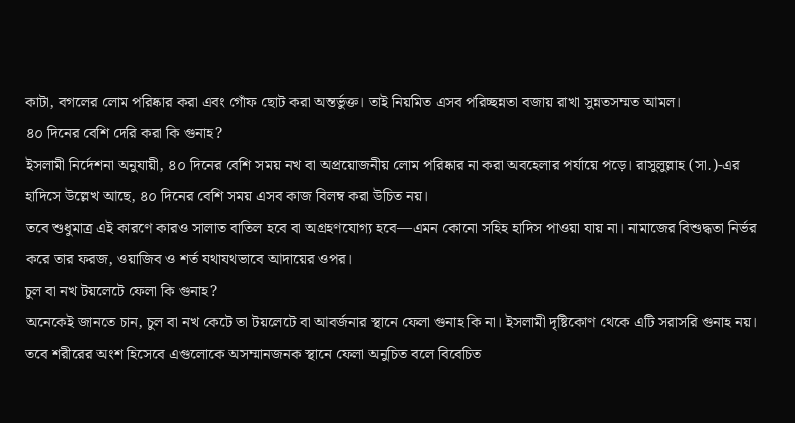কাটা, বগলের লোম পরিষ্কার করা এবং গোঁফ ছোট করা অন্তর্ভুক্ত। তাই নিয়মিত এসব পরিচ্ছন্নতা বজায় রাখা সুন্নতসম্মত আমল।
৪০ দিনের বেশি দেরি করা কি গুনাহ?
ইসলামী নির্দেশনা অনুযায়ী, ৪০ দিনের বেশি সময় নখ বা অপ্রয়োজনীয় লোম পরিষ্কার না করা অবহেলার পর্যায়ে পড়ে। রাসুলুল্লাহ (সা.)-এর হাদিসে উল্লেখ আছে, ৪০ দিনের বেশি সময় এসব কাজ বিলম্ব করা উচিত নয়।
তবে শুধুমাত্র এই কারণে কারও সালাত বাতিল হবে বা অগ্রহণযোগ্য হবে—এমন কোনো সহিহ হাদিস পাওয়া যায় না। নামাজের বিশুদ্ধতা নির্ভর করে তার ফরজ, ওয়াজিব ও শর্ত যথাযথভাবে আদায়ের ওপর।
চুল বা নখ টয়লেটে ফেলা কি গুনাহ?
অনেকেই জানতে চান, চুল বা নখ কেটে তা টয়লেটে বা আবর্জনার স্থানে ফেলা গুনাহ কি না। ইসলামী দৃষ্টিকোণ থেকে এটি সরাসরি গুনাহ নয়।
তবে শরীরের অংশ হিসেবে এগুলোকে অসম্মানজনক স্থানে ফেলা অনুচিত বলে বিবেচিত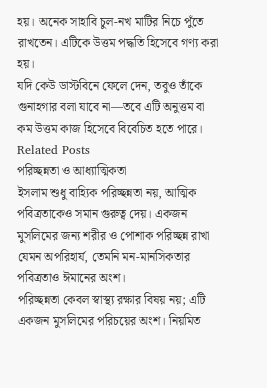হয়। অনেক সাহাবি চুল-নখ মাটির নিচে পুঁতে রাখতেন। এটিকে উত্তম পদ্ধতি হিসেবে গণ্য করা হয়।
যদি কেউ ডাস্টবিনে ফেলে দেন, তবুও তাঁকে গুনাহগার বলা যাবে না—তবে এটি অনুত্তম বা কম উত্তম কাজ হিসেবে বিবেচিত হতে পারে।
Related Posts
পরিচ্ছন্নতা ও আধ্যাত্মিকতা
ইসলাম শুধু বাহ্যিক পরিচ্ছন্নতা নয়, আত্মিক পবিত্রতাকেও সমান গুরুত্ব দেয়। একজন মুসলিমের জন্য শরীর ও পোশাক পরিচ্ছন্ন রাখা যেমন অপরিহার্য, তেমনি মন-মানসিকতার পবিত্রতাও ঈমানের অংশ।
পরিচ্ছন্নতা কেবল স্বাস্থ্য রক্ষার বিষয় নয়; এটি একজন মুসলিমের পরিচয়ের অংশ। নিয়মিত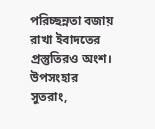পরিচ্ছন্নতা বজায় রাখা ইবাদতের প্রস্তুতিরও অংশ।
উপসংহার
সুতরাং,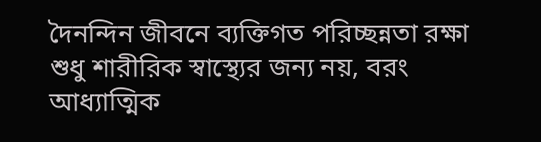দৈনন্দিন জীবনে ব্যক্তিগত পরিচ্ছন্নতা রক্ষা শুধু শারীরিক স্বাস্থ্যের জন্য নয়, বরং আধ্যাত্মিক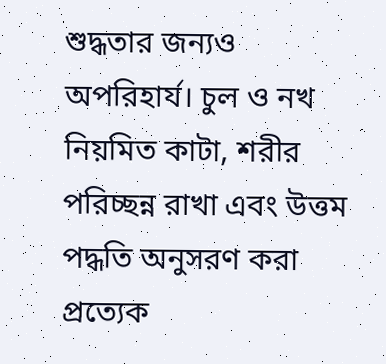শুদ্ধতার জন্যও অপরিহার্য। চুল ও নখ নিয়মিত কাটা, শরীর পরিচ্ছন্ন রাখা এবং উত্তম পদ্ধতি অনুসরণ করা প্রত্যেক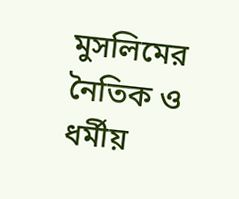মুসলিমের নৈতিক ও ধর্মীয়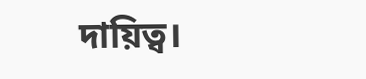দায়িত্ব।